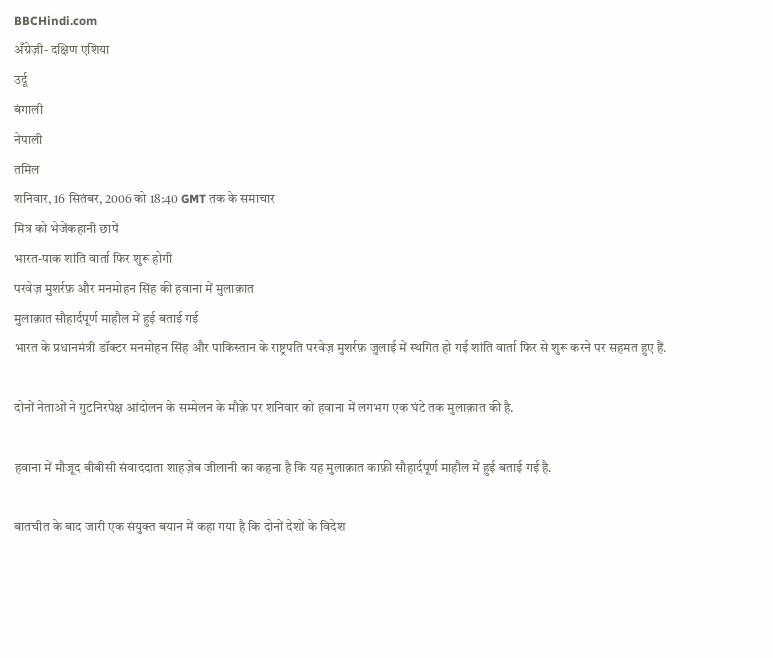BBCHindi.com
अँग्रेज़ी- दक्षिण एशिया
उर्दू
बंगाली
नेपाली
तमिल
शनिवार, 16 सितंबर, 2006 को 18:40 GMT तक के समाचार
मित्र को भेजेंकहानी छापें
भारत-पाक शांति वार्ता फिर शुरू होगी
परवेज़ मुशर्रफ़ और मनमोहन सिंह की हवाना में मुलाक़ात
मुलाक़ात सौहार्दपूर्ण माहौल में हुई बताई गई
भारत के प्रधानमंत्री डॉक्टर मनमोहन सिंह और पाकिस्तान के राष्ट्रपति परवेज़ मुशर्रफ़ जुलाई में स्थगित हो गई शांति वार्ता फिर से शुरू करने पर सहमत हुए हैं.

दोनों नेताओं ने गुटनिरपेक्ष आंदोलन के सम्मेलन के मौक़े पर शनिवार को हवाना में लगभग एक घंटे तक मुलाक़ात की है.

हवाना में मौजूद बीबीसी संवाददाता शाहज़ेब जीलानी का कहना है कि यह मुलाक़ात काफ़ी सौहार्दपूर्ण माहौल में हुई बताई गई है.

बातचीत के बाद जारी एक संयुक्त बयान में कहा गया है कि दोनों देशों के विदेश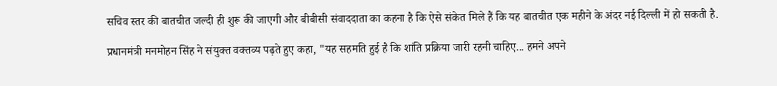सचिव स्तर की बातचीत जल्दी ही शुरू की जाएगी और बीबीसी संवाददाता का कहना है कि ऐसे संकेत मिले हैं कि यह बातचीत एक महीने के अंदर नई दिल्ली में हो सकती है.

प्रधानमंत्री मनमोहन सिंह ने संयुक्त वक्तव्य पढ़ते हुए कहा, "यह सहमति हुई है कि शांति प्रक्रिया जारी रहनी चाहिए... हमने अपने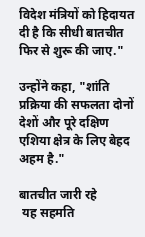विदेश मंत्रियों को हिदायत दी है कि सीधी बातचीत फिर से शुरू की जाए."

उन्होंने कहा, "शांति प्रक्रिया की सफलता दोनों देशों और पूरे दक्षिण एशिया क्षेत्र के लिए बेहद अहम है."

बातचीत जारी रहे
 यह सहमति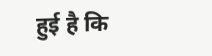हुई है कि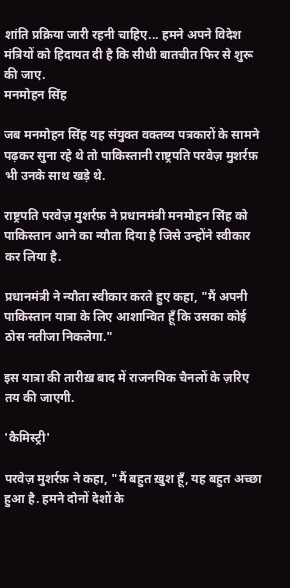शांति प्रक्रिया जारी रहनी चाहिए... हमने अपने विदेश मंत्रियों को हिदायत दी है कि सीधी बातचीत फिर से शुरू की जाए.
मनमोहन सिंह

जब मनमोहन सिंह यह संयुक्त वक्तव्य पत्रकारों के सामने पढ़कर सुना रहे थे तो पाकिस्तानी राष्ट्रपति परवेज़ मुशर्रफ़ भी उनके साथ खड़े थे.

राष्ट्रपति परवेज़ मुशर्रफ़ ने प्रधानमंत्री मनमोहन सिंह को पाकिस्तान आने का न्यौता दिया है जिसे उन्होंने स्वीकार कर लिया है.

प्रधानमंत्री ने न्यौता स्वीकार करते हुए कहा, "मैं अपनी पाकिस्तान यात्रा के लिए आशान्वित हूँ कि उसका कोई ठोस नतीजा निकलेगा."

इस यात्रा की तारीख़ बाद में राजनयिक चैनलों के ज़रिए तय की जाएगी.

'कैमिस्ट्री'

परवेज़ मुशर्रफ़ ने कहा, "मैं बहुत ख़ुश हूँ, यह बहुत अच्छा हुआ है. हमने दोनों देशों के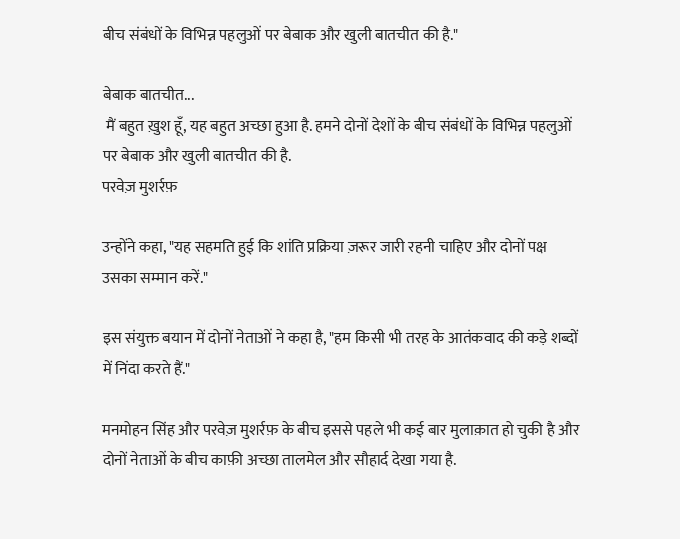बीच संबंधों के विभिन्न पहलुओं पर बेबाक और खुली बातचीत की है."

बेबाक बातचीत...
 मैं बहुत ख़ुश हूँ, यह बहुत अच्छा हुआ है. हमने दोनों देशों के बीच संबंधों के विभिन्न पहलुओं पर बेबाक और खुली बातचीत की है.
परवेज़ मुशर्रफ़

उन्होंने कहा, "यह सहमति हुई कि शांति प्रक्रिया ज़रूर जारी रहनी चाहिए और दोनों पक्ष उसका सम्मान करें."

इस संयुक्त बयान में दोनों नेताओं ने कहा है, "हम किसी भी तरह के आतंकवाद की कड़े शब्दों में निंदा करते हैं."

मनमोहन सिंह और परवेज़ मुशर्रफ़ के बीच इससे पहले भी कई बार मुलाक़ात हो चुकी है और दोनों नेताओं के बीच काफ़ी अच्छा तालमेल और सौहार्द देखा गया है.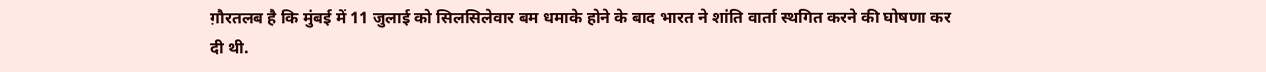ग़ौरतलब है कि मुंबई में 11 जुलाई को सिलसिलेवार बम धमाके होने के बाद भारत ने शांति वार्ता स्थगित करने की घोषणा कर दी थी.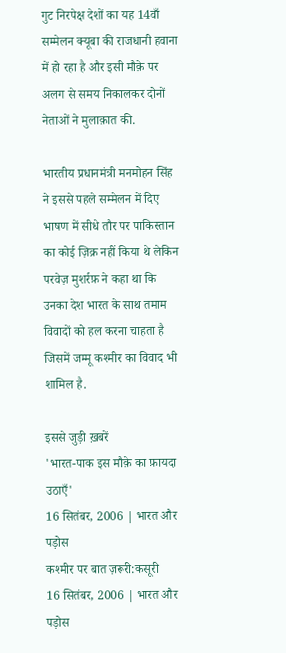गुट निरपेक्ष देशों का यह 14वाँ सम्मेलन क्यूबा की राजधानी हवाना में हो रहा है और इसी मौक़े पर अलग से समय निकालकर दोनों नेताओं ने मुलाक़ात की.

भारतीय प्रधानमंत्री मनमोहन सिंह ने इससे पहले सम्मेलन में दिए भाषण में सीधे तौर पर पाकिस्तान का कोई ज़िक्र नहीं किया थे लेकिन परवेज़ मुशर्रफ़ ने कहा था कि उनका देश भारत के साथ तमाम विवादों को हल करना चाहता है जिसमें जम्मू कश्मीर का विवाद भी शामिल है.

इससे जुड़ी ख़बरें
'भारत-पाक इस मौक़े का फ़ायदा उठाएँ'
16 सितंबर, 2006 | भारत और पड़ोस
कश्मीर पर बात ज़रूरी:कसूरी
16 सितंबर, 2006 | भारत और पड़ोस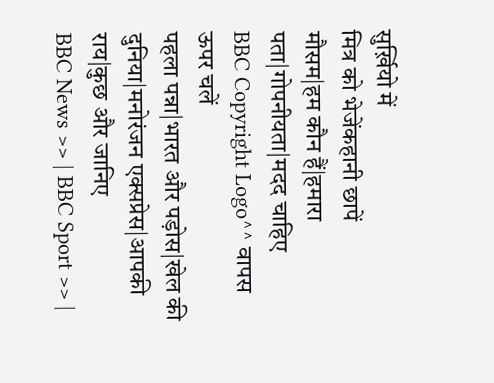सुर्ख़ियो में
मित्र को भेजेंकहानी छापें
मौसम|हम कौन हैं|हमारा पता|गोपनीयता|मदद चाहिए
BBC Copyright Logo^^ वापस ऊपर चलें
पहला पन्ना|भारत और पड़ोस|खेल की दुनिया|मनोरंजन एक्सप्रेस|आपकी राय|कुछ और जानिए
BBC News >> | BBC Sport >> |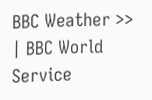BBC Weather >> | BBC World Service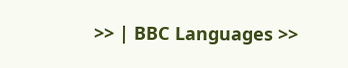>> | BBC Languages >>